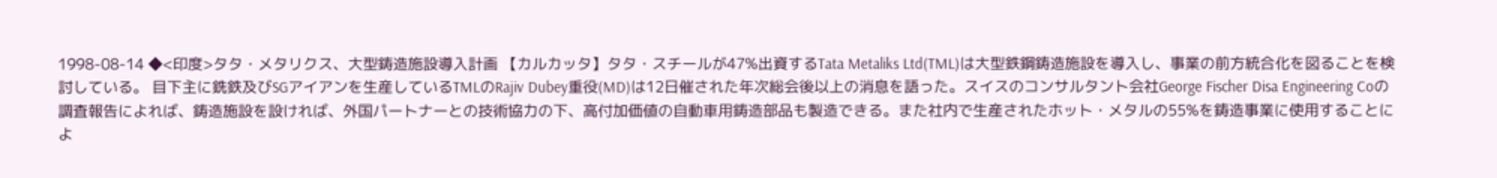1998-08-14 ◆<印度>タタ・メタリクス、大型鋳造施設導入計画 【カルカッタ】タタ・スチールが47%出資するTata Metaliks Ltd(TML)は大型鉄鋼鋳造施設を導入し、事業の前方統合化を図ることを検討している。 目下主に銑鉄及びSGアイアンを生産しているTMLのRajiv Dubey重役(MD)は12日催された年次総会後以上の消息を語った。スイスのコンサルタント会社George Fischer Disa Engineering Coの調査報告によれば、鋳造施設を設ければ、外国パートナーとの技術協力の下、高付加価値の自動車用鋳造部品も製造できる。また社内で生産されたホット・メタルの55%を鋳造事業に使用することによ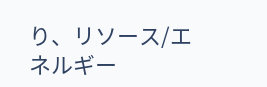り、リソース/エネルギー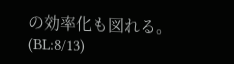の効率化も図れる。(BL:8/13)